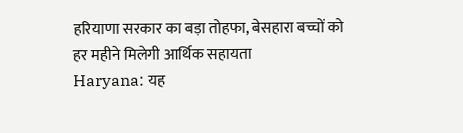हरियाणा सरकार का बड़ा तोहफा, बेसहारा बच्चों को हर महीने मिलेगी आर्थिक सहायता
Haryana: यह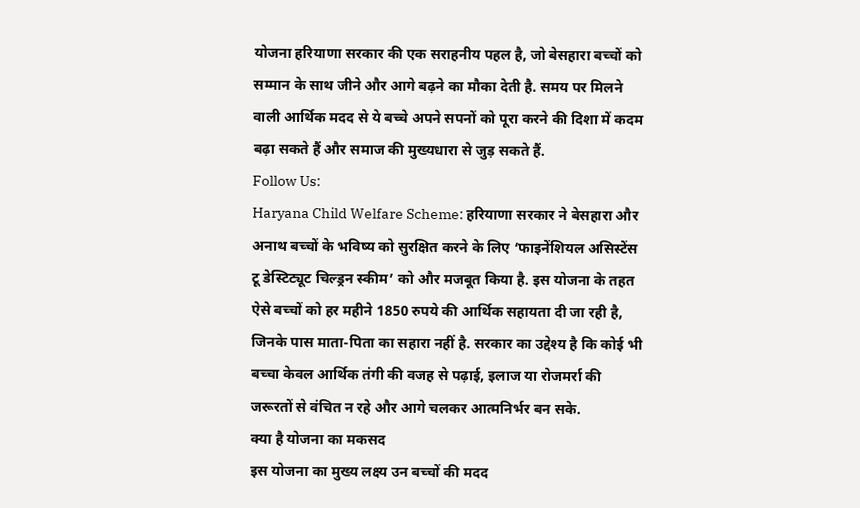योजना हरियाणा सरकार की एक सराहनीय पहल है, जो बेसहारा बच्चों को सम्मान के साथ जीने और आगे बढ़ने का मौका देती है. समय पर मिलने वाली आर्थिक मदद से ये बच्चे अपने सपनों को पूरा करने की दिशा में कदम बढ़ा सकते हैं और समाज की मुख्यधारा से जुड़ सकते हैं.
Follow Us:
Haryana Child Welfare Scheme: हरियाणा सरकार ने बेसहारा और अनाथ बच्चों के भविष्य को सुरक्षित करने के लिए ‘फाइनेंशियल असिस्टेंस टू डेस्टिट्यूट चिल्ड्रन स्कीम’ को और मजबूत किया है. इस योजना के तहत ऐसे बच्चों को हर महीने 1850 रुपये की आर्थिक सहायता दी जा रही है, जिनके पास माता-पिता का सहारा नहीं है. सरकार का उद्देश्य है कि कोई भी बच्चा केवल आर्थिक तंगी की वजह से पढ़ाई, इलाज या रोजमर्रा की जरूरतों से वंचित न रहे और आगे चलकर आत्मनिर्भर बन सके.
क्या है योजना का मकसद
इस योजना का मुख्य लक्ष्य उन बच्चों की मदद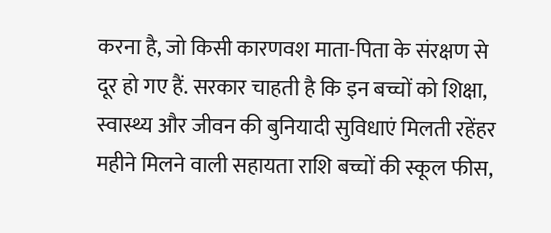करना है, जो किसी कारणवश माता-पिता के संरक्षण से दूर हो गए हैं. सरकार चाहती है कि इन बच्चों को शिक्षा, स्वास्थ्य और जीवन की बुनियादी सुविधाएं मिलती रहेंहर महीने मिलने वाली सहायता राशि बच्चों की स्कूल फीस,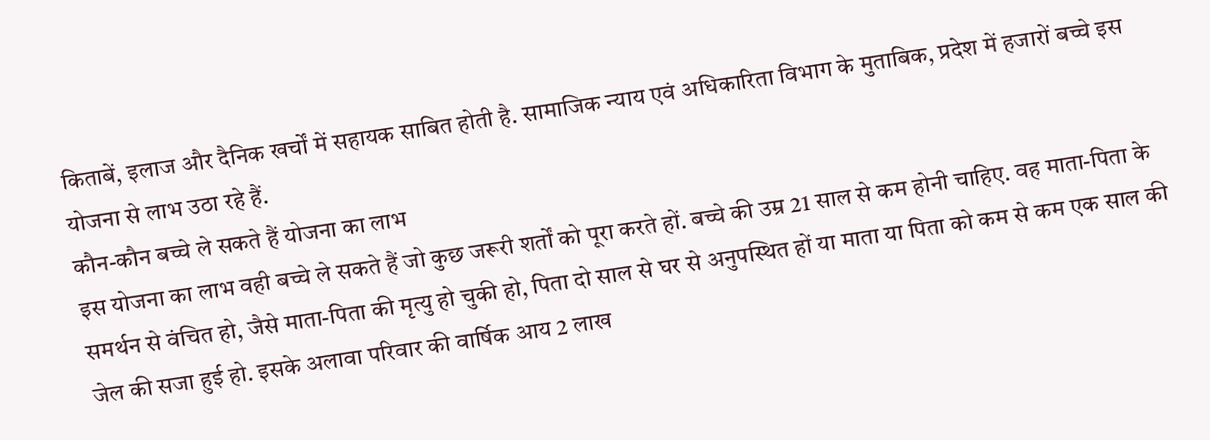किताबें, इलाज और दैनिक खर्चों में सहायक साबित होती है. सामाजिक न्याय एवं अधिकारिता विभाग के मुताबिक, प्रदेश में हजारों बच्चे इस योजना से लाभ उठा रहे हैं.
कौन-कौन बच्चे ले सकते हैं योजना का लाभ
इस योजना का लाभ वही बच्चे ले सकते हैं जो कुछ जरूरी शर्तों को पूरा करते हों. बच्चे की उम्र 21 साल से कम होनी चाहिए. वह माता-पिता के समर्थन से वंचित हो, जैसे माता-पिता की मृत्यु हो चुकी हो, पिता दो साल से घर से अनुपस्थित हों या माता या पिता को कम से कम एक साल की जेल की सजा हुई हो. इसके अलावा परिवार की वार्षिक आय 2 लाख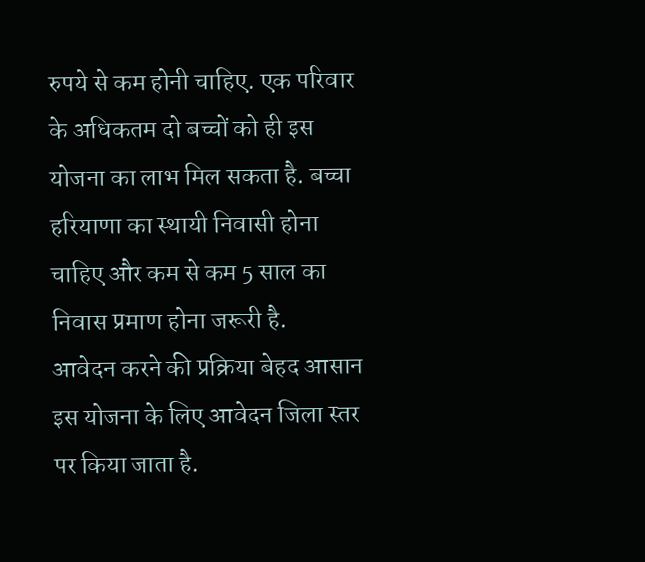रुपये से कम होनी चाहिए. एक परिवार के अधिकतम दो बच्चों को ही इस योजना का लाभ मिल सकता है. बच्चा हरियाणा का स्थायी निवासी होना चाहिए और कम से कम 5 साल का निवास प्रमाण होना जरूरी है.
आवेदन करने की प्रक्रिया बेहद आसान
इस योजना के लिए आवेदन जिला स्तर पर किया जाता है.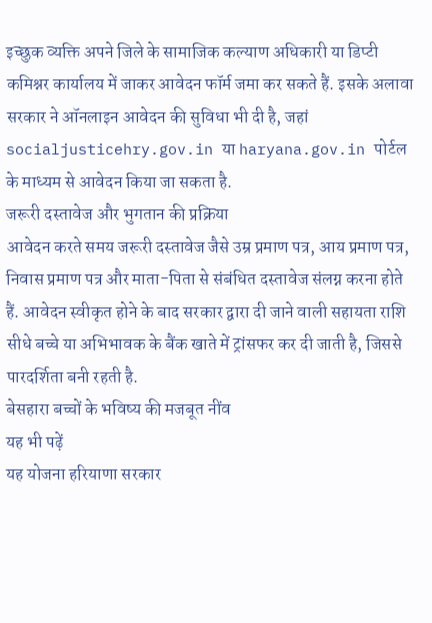इच्छुक व्यक्ति अपने जिले के सामाजिक कल्याण अधिकारी या डिप्टी कमिश्नर कार्यालय में जाकर आवेदन फॉर्म जमा कर सकते हैं. इसके अलावा सरकार ने ऑनलाइन आवेदन की सुविधा भी दी है, जहां socialjusticehry.gov.in या haryana.gov.in पोर्टल के माध्यम से आवेदन किया जा सकता है.
जरूरी दस्तावेज और भुगतान की प्रक्रिया
आवेदन करते समय जरूरी दस्तावेज जैसे उम्र प्रमाण पत्र, आय प्रमाण पत्र, निवास प्रमाण पत्र और माता-पिता से संबंधित दस्तावेज संलग्न करना होते हैं. आवेदन स्वीकृत होने के बाद सरकार द्वारा दी जाने वाली सहायता राशि सीधे बच्चे या अभिभावक के बैंक खाते में ट्रांसफर कर दी जाती है, जिससे पारदर्शिता बनी रहती है.
बेसहारा बच्चों के भविष्य की मजबूत नींव
यह भी पढ़ें
यह योजना हरियाणा सरकार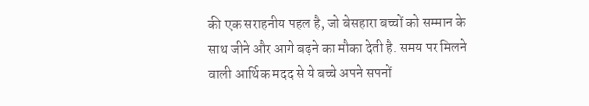की एक सराहनीय पहल है, जो बेसहारा बच्चों को सम्मान के साथ जीने और आगे बढ़ने का मौका देती है. समय पर मिलने वाली आर्थिक मदद से ये बच्चे अपने सपनों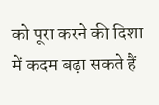को पूरा करने की दिशा में कदम बढ़ा सकते हैं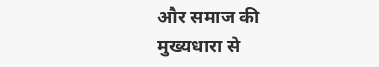और समाज की मुख्यधारा से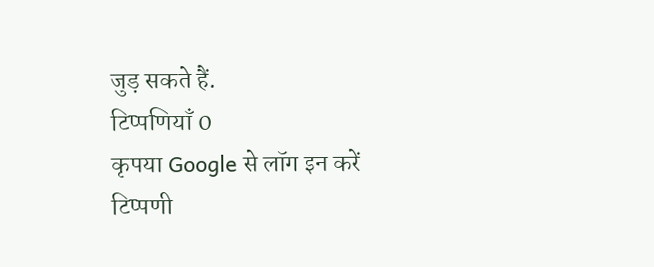जुड़ सकते हैं.
टिप्पणियाँ 0
कृपया Google से लॉग इन करें टिप्पणी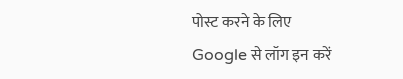पोस्ट करने के लिए
Google से लॉग इन करें